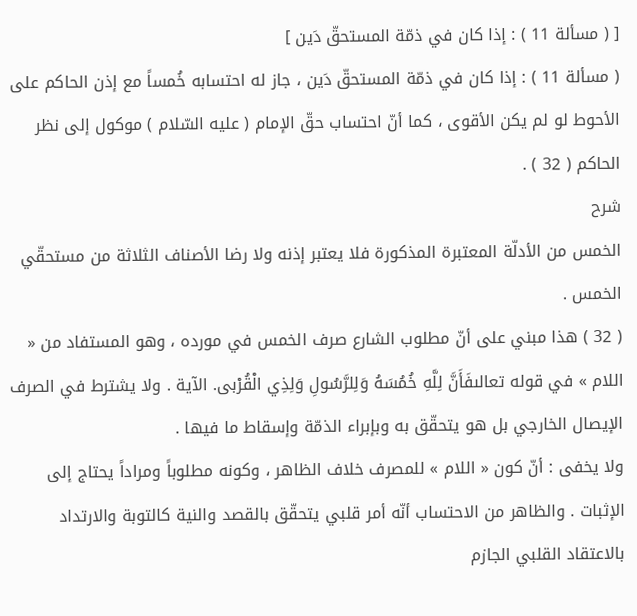[ ( مسألة 11 ) : إذا كان في ذمّة المستحقّ دَين ]
( مسألة 11 ) : إذا كان في ذمّة المستحقّ دَين ، جاز له احتسابه خُمساً مع إذن الحاكم على الأحوط لو لم يكن الأقوى ، كما أنّ احتساب حقّ الإمام ( عليه السّلام ) موكول إلى نظر الحاكم ( 32 ) .
شرح
الخمس من الأدلّة المعتبرة المذكورة فلا يعتبر إذنه ولا رضا الأصناف الثلاثة من مستحقّي الخمس .
( 32 ) هذا مبني على أنّ مطلوب الشارع صرف الخمس في مورده ، وهو المستفاد من « اللام » في قوله تعالىفَأَنَّ لِلَّهِ خُمُسَهُ وَلِلرَّسُولِ وَلِذِي الْقُرْبى. الآية . ولا يشترط في الصرف الإيصال الخارجي بل هو يتحقّق به وبإبراء الذمّة وإسقاط ما فيها .
ولا يخفى : أنّ كون « اللام » للمصرف خلاف الظاهر ، وكونه مطلوباً ومراداً يحتاج إلى الإثبات . والظاهر من الاحتساب أنّه أمر قلبي يتحقّق بالقصد والنية كالتوبة والارتداد بالاعتقاد القلبي الجازم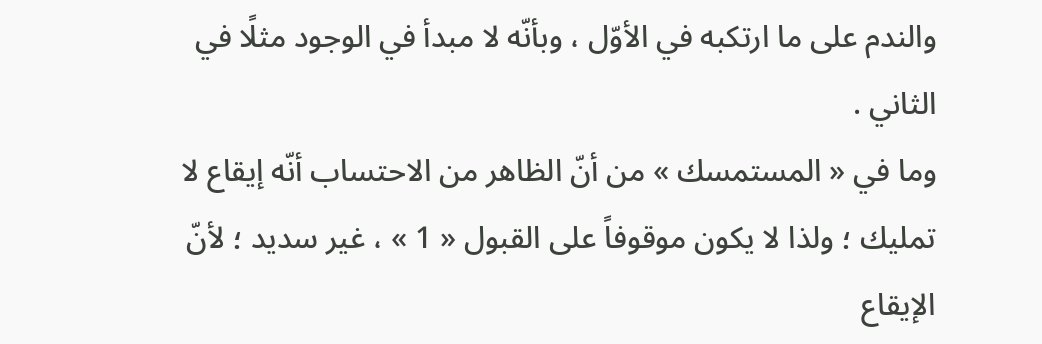والندم على ما ارتكبه في الأوّل ، وبأنّه لا مبدأ في الوجود مثلًا في الثاني .
وما في « المستمسك » من أنّ الظاهر من الاحتساب أنّه إيقاع لا تمليك ؛ ولذا لا يكون موقوفاً على القبول « 1 » ، غير سديد ؛ لأنّ الإيقاع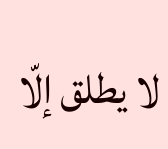لا يطلق إلّا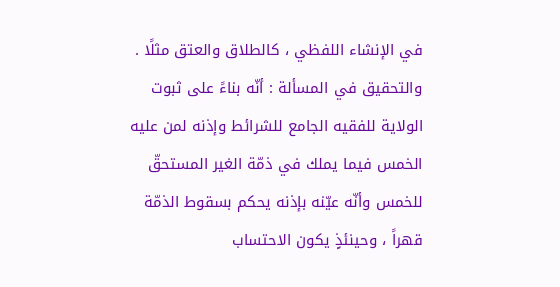في الإنشاء اللفظي ، كالطلاق والعتق مثلًا .
والتحقيق في المسألة : أنّه بناءً على ثبوت الولاية للفقيه الجامع للشرائط وإذنه لمن عليه الخمس فيما يملك في ذمّة الغير المستحقّ للخمس وأنّه عيّنه بإذنه يحكم بسقوط الذمّة قهراً ، وحينئذٍ يكون الاحتساب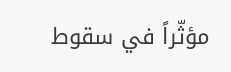مؤثّراً في سقوط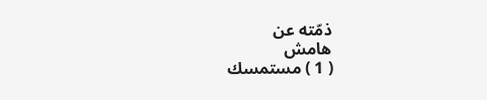ذمّته عن
هامش
( 1 ) مستمسك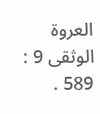العروة الوثقى 9 : 589 .